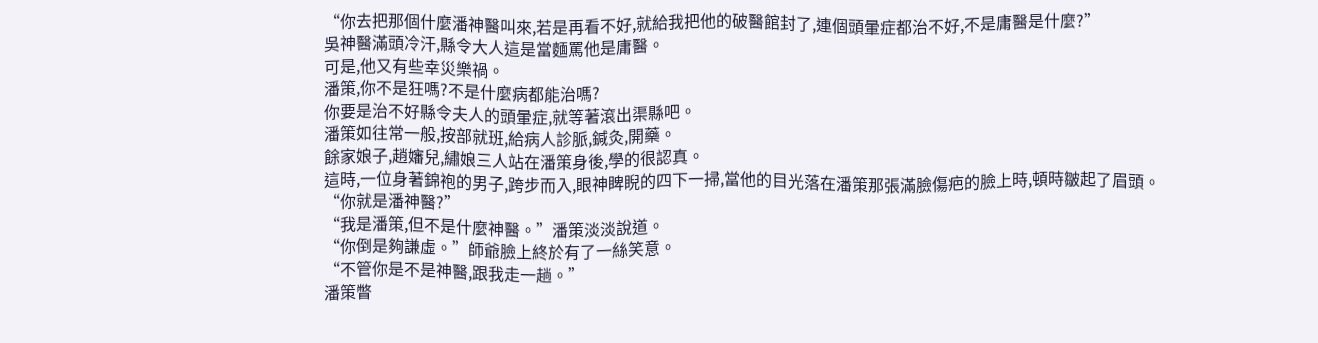“你去把那個什麼潘神醫叫來,若是再看不好,就給我把他的破醫館封了,連個頭暈症都治不好,不是庸醫是什麼?”
吳神醫滿頭冷汗,縣令大人這是當麵罵他是庸醫。
可是,他又有些幸災樂禍。
潘策,你不是狂嗎?不是什麼病都能治嗎?
你要是治不好縣令夫人的頭暈症,就等著滾出渠縣吧。
潘策如往常一般,按部就班,給病人診脈,鍼灸,開藥。
餘家娘子,趙嬸兒,繡娘三人站在潘策身後,學的很認真。
這時,一位身著錦袍的男子,跨步而入,眼神睥睨的四下一掃,當他的目光落在潘策那張滿臉傷疤的臉上時,頓時皺起了眉頭。
“你就是潘神醫?”
“我是潘策,但不是什麼神醫。”潘策淡淡說道。
“你倒是夠謙虛。”師爺臉上終於有了一絲笑意。
“不管你是不是神醫,跟我走一趟。”
潘策瞥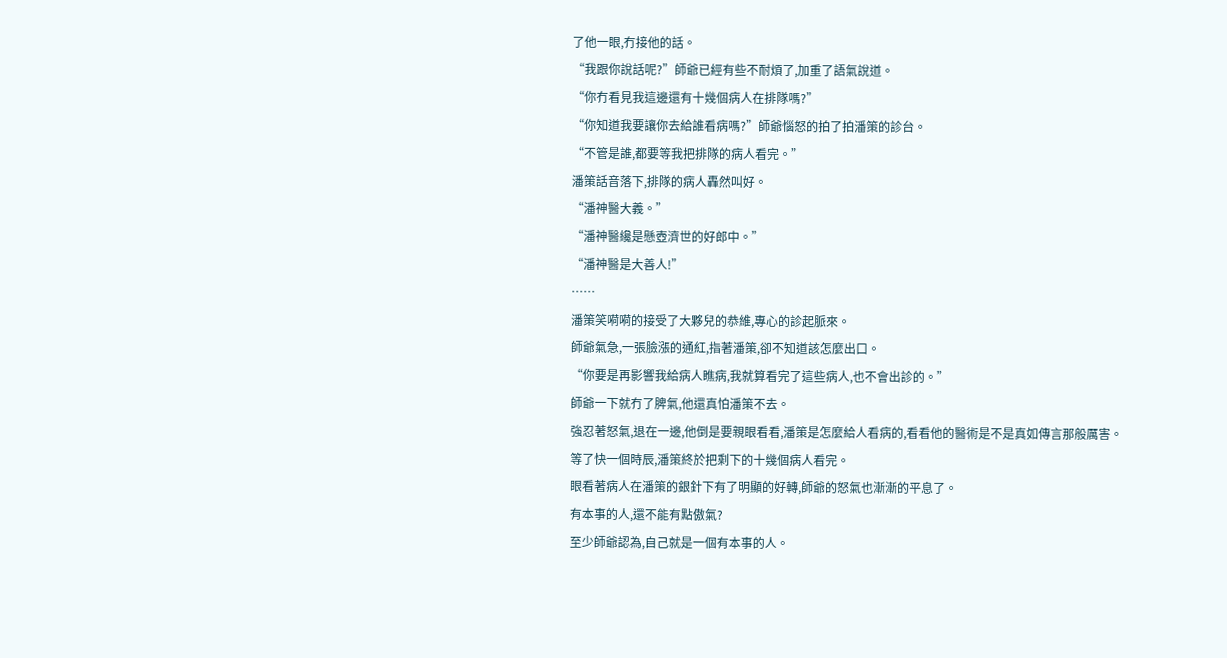了他一眼,冇接他的話。
“我跟你說話呢?”師爺已經有些不耐煩了,加重了語氣說道。
“你冇看見我這邊還有十幾個病人在排隊嗎?”
“你知道我要讓你去給誰看病嗎?”師爺惱怒的拍了拍潘策的診台。
“不管是誰,都要等我把排隊的病人看完。”
潘策話音落下,排隊的病人轟然叫好。
“潘神醫大義。”
“潘神醫纔是懸壺濟世的好郎中。”
“潘神醫是大善人!”
……
潘策笑嗬嗬的接受了大夥兒的恭維,專心的診起脈來。
師爺氣急,一張臉漲的通紅,指著潘策,卻不知道該怎麼出口。
“你要是再影響我給病人瞧病,我就算看完了這些病人,也不會出診的。”
師爺一下就冇了脾氣,他還真怕潘策不去。
強忍著怒氣,退在一邊,他倒是要親眼看看,潘策是怎麼給人看病的,看看他的醫術是不是真如傳言那般厲害。
等了快一個時辰,潘策終於把剩下的十幾個病人看完。
眼看著病人在潘策的銀針下有了明顯的好轉,師爺的怒氣也漸漸的平息了。
有本事的人,還不能有點傲氣?
至少師爺認為,自己就是一個有本事的人。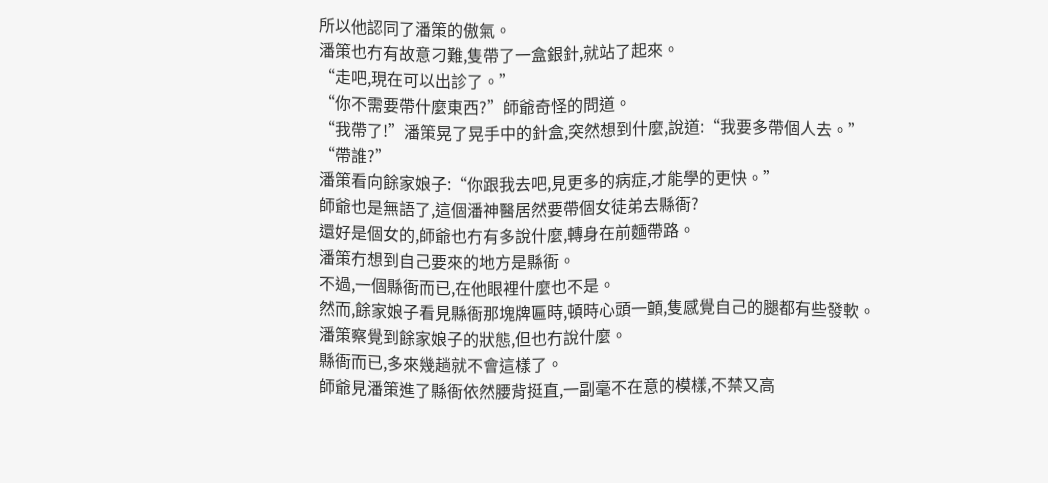所以他認同了潘策的傲氣。
潘策也冇有故意刁難,隻帶了一盒銀針,就站了起來。
“走吧,現在可以出診了。”
“你不需要帶什麼東西?”師爺奇怪的問道。
“我帶了!”潘策晃了晃手中的針盒,突然想到什麼,說道:“我要多帶個人去。”
“帶誰?”
潘策看向餘家娘子:“你跟我去吧,見更多的病症,才能學的更快。”
師爺也是無語了,這個潘神醫居然要帶個女徒弟去縣衙?
還好是個女的,師爺也冇有多說什麼,轉身在前麵帶路。
潘策冇想到自己要來的地方是縣衙。
不過,一個縣衙而已,在他眼裡什麼也不是。
然而,餘家娘子看見縣衙那塊牌匾時,頓時心頭一顫,隻感覺自己的腿都有些發軟。
潘策察覺到餘家娘子的狀態,但也冇說什麼。
縣衙而已,多來幾趟就不會這樣了。
師爺見潘策進了縣衙依然腰背挺直,一副毫不在意的模樣,不禁又高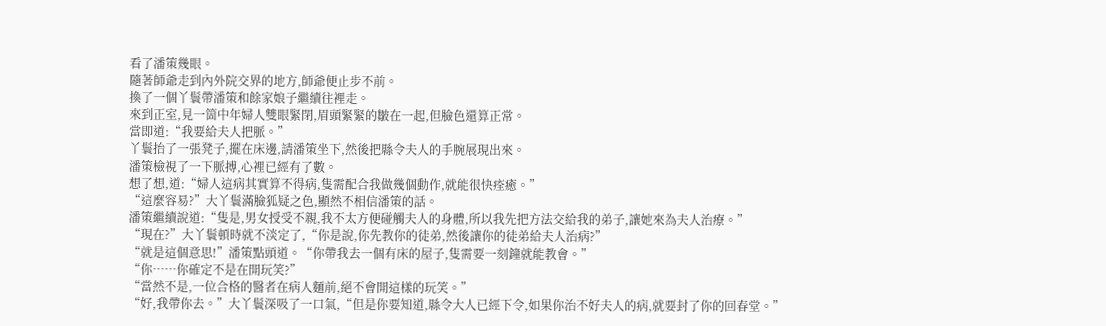看了潘策幾眼。
隨著師爺走到內外院交界的地方,師爺便止步不前。
換了一個丫鬟帶潘策和餘家娘子繼續往裡走。
來到正室,見一箇中年婦人雙眼緊閉,眉頭緊緊的皺在一起,但臉色還算正常。
當即道:“我要給夫人把脈。”
丫鬟抬了一張凳子,擺在床邊,請潘策坐下,然後把縣令夫人的手腕展現出來。
潘策檢視了一下脈搏,心裡已經有了數。
想了想,道:“婦人這病其實算不得病,隻需配合我做幾個動作,就能很快痊癒。”
“這麼容易?”大丫鬟滿臉狐疑之色,顯然不相信潘策的話。
潘策繼續說道:“隻是,男女授受不親,我不太方便碰觸夫人的身體,所以我先把方法交給我的弟子,讓她來為夫人治療。”
“現在?”大丫鬟頓時就不淡定了,“你是說,你先教你的徒弟,然後讓你的徒弟給夫人治病?”
“就是這個意思!”潘策點頭道。“你帶我去一個有床的屋子,隻需要一刻鐘就能教會。”
“你……你確定不是在開玩笑?”
“當然不是,一位合格的醫者在病人麵前,絕不會開這樣的玩笑。”
“好,我帶你去。”大丫鬟深吸了一口氣,“但是你要知道,縣令大人已經下令,如果你治不好夫人的病,就要封了你的回春堂。”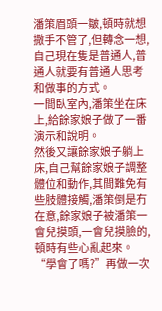潘策眉頭一皺,頓時就想撒手不管了,但轉念一想,自己現在隻是普通人,普通人就要有普通人思考和做事的方式。
一間臥室內,潘策坐在床上,給餘家娘子做了一番演示和說明。
然後又讓餘家娘子躺上床,自己幫餘家娘子調整體位和動作,其間難免有些肢體接觸,潘策倒是冇在意,餘家娘子被潘策一會兒摸頭,一會兒摸臉的,頓時有些心亂起來。
“學會了嗎?”再做一次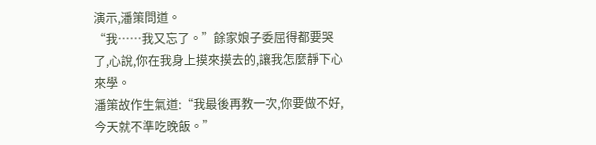演示,潘策問道。
“我……我又忘了。”餘家娘子委屈得都要哭了,心說,你在我身上摸來摸去的,讓我怎麼靜下心來學。
潘策故作生氣道:“我最後再教一次,你要做不好,今天就不準吃晚飯。”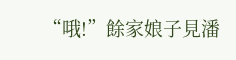“哦!”餘家娘子見潘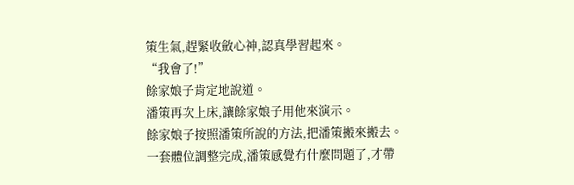策生氣,趕緊收斂心神,認真學習起來。
“我會了!”
餘家娘子肯定地說道。
潘策再次上床,讓餘家娘子用他來演示。
餘家娘子按照潘策所說的方法,把潘策搬來搬去。
一套體位調整完成,潘策感覺冇什麼問題了,才帶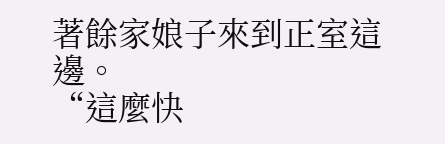著餘家娘子來到正室這邊。
“這麼快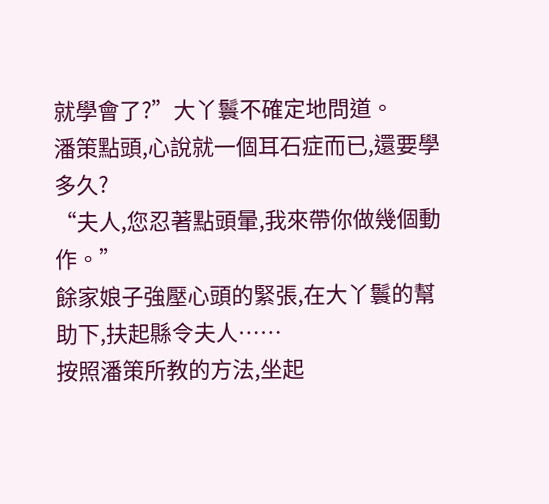就學會了?”大丫鬟不確定地問道。
潘策點頭,心說就一個耳石症而已,還要學多久?
“夫人,您忍著點頭暈,我來帶你做幾個動作。”
餘家娘子強壓心頭的緊張,在大丫鬟的幫助下,扶起縣令夫人……
按照潘策所教的方法,坐起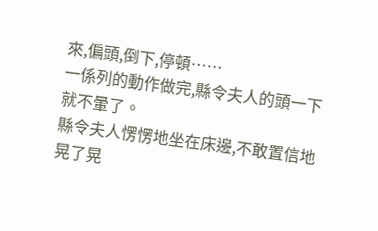來,偏頭,倒下,停頓……
一係列的動作做完,縣令夫人的頭一下就不暈了。
縣令夫人愣愣地坐在床邊,不敢置信地晃了晃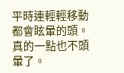平時連輕輕移動都會眩暈的頭。
真的一點也不頭暈了。